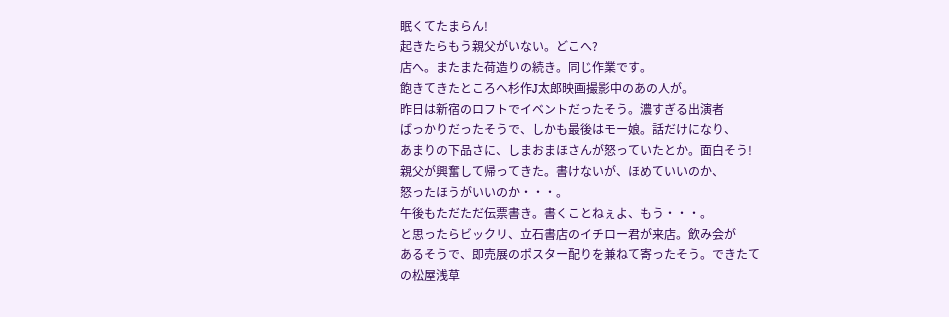眠くてたまらん!
起きたらもう親父がいない。どこへ?
店へ。またまた荷造りの続き。同じ作業です。
飽きてきたところへ杉作J太郎映画撮影中のあの人が。
昨日は新宿のロフトでイベントだったそう。濃すぎる出演者
ばっかりだったそうで、しかも最後はモー娘。話だけになり、
あまりの下品さに、しまおまほさんが怒っていたとか。面白そう!
親父が興奮して帰ってきた。書けないが、ほめていいのか、
怒ったほうがいいのか・・・。
午後もただただ伝票書き。書くことねぇよ、もう・・・。
と思ったらビックリ、立石書店のイチロー君が来店。飲み会が
あるそうで、即売展のポスター配りを兼ねて寄ったそう。できたて
の松屋浅草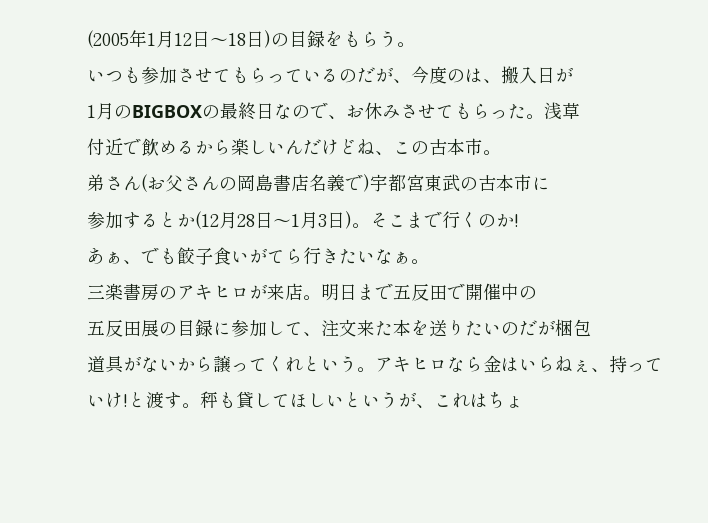(2005年1月12日〜18日)の目録をもらう。
いつも参加させてもらっているのだが、今度のは、搬入日が
1月のBIGBOXの最終日なので、お休みさせてもらった。浅草
付近で飲めるから楽しいんだけどね、この古本市。
弟さん(お父さんの岡島書店名義で)宇都宮東武の古本市に
参加するとか(12月28日〜1月3日)。そこまで行くのか!
あぁ、でも餃子食いがてら行きたいなぁ。
三楽書房のアキヒロが来店。明日まで五反田で開催中の
五反田展の目録に参加して、注文来た本を送りたいのだが梱包
道具がないから譲ってくれという。アキヒロなら金はいらねぇ、持って
いけ!と渡す。秤も貸してほしいというが、これはちょ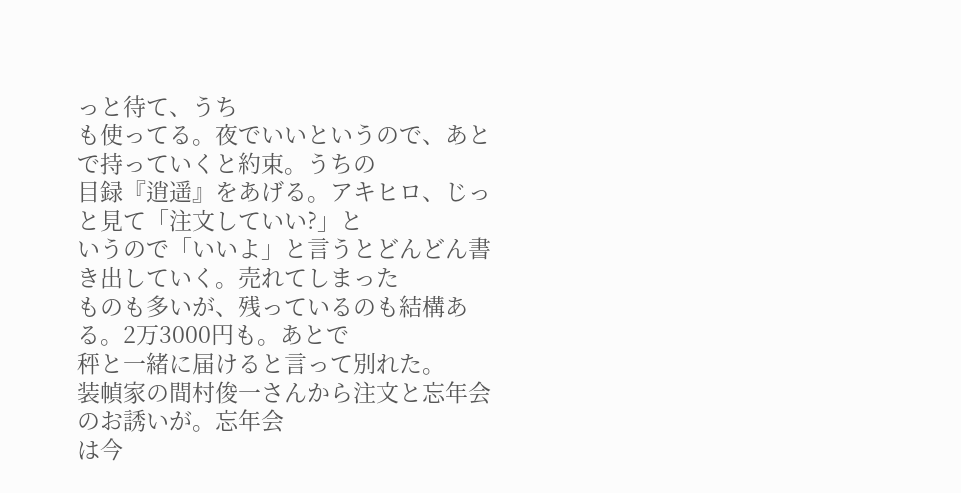っと待て、うち
も使ってる。夜でいいというので、あとで持っていくと約束。うちの
目録『逍遥』をあげる。アキヒロ、じっと見て「注文していい?」と
いうので「いいよ」と言うとどんどん書き出していく。売れてしまった
ものも多いが、残っているのも結構ある。2万3000円も。あとで
秤と一緒に届けると言って別れた。
装幀家の間村俊一さんから注文と忘年会のお誘いが。忘年会
は今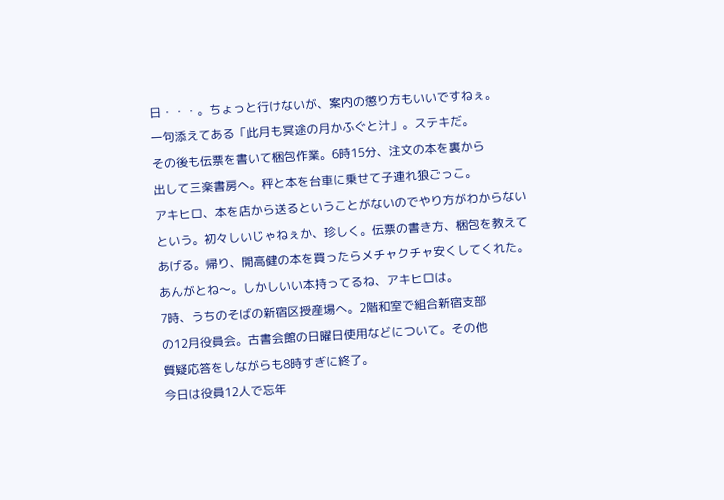日・・・。ちょっと行けないが、案内の懲り方もいいですねぇ。
一句添えてある「此月も冥途の月かふぐと汁」。ステキだ。
その後も伝票を書いて梱包作業。6時15分、注文の本を裏から
出して三楽書房へ。秤と本を台車に乗せて子連れ狼ごっこ。
アキヒロ、本を店から送るということがないのでやり方がわからない
という。初々しいじゃねぇか、珍しく。伝票の書き方、梱包を教えて
あげる。帰り、開高健の本を買ったらメチャクチャ安くしてくれた。
あんがとね〜。しかしいい本持ってるね、アキヒロは。
7時、うちのそばの新宿区授産場へ。2階和室で組合新宿支部
の12月役員会。古書会館の日曜日使用などについて。その他
質疑応答をしながらも8時すぎに終了。
今日は役員12人で忘年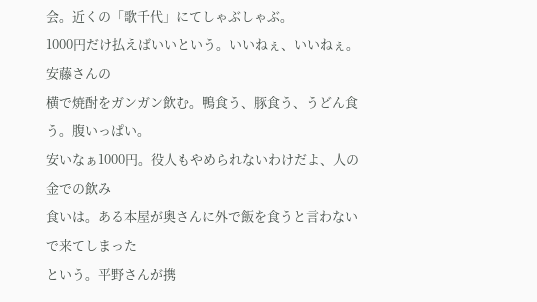会。近くの「歌千代」にてしゃぶしゃぶ。
1000円だけ払えばいいという。いいねぇ、いいねぇ。安藤さんの
横で焼酎をガンガン飲む。鴨食う、豚食う、うどん食う。腹いっぱい。
安いなぁ1000円。役人もやめられないわけだよ、人の金での飲み
食いは。ある本屋が奥さんに外で飯を食うと言わないで来てしまった
という。平野さんが携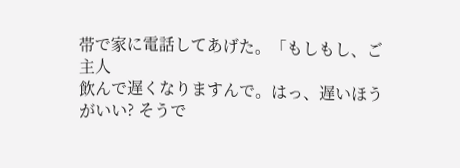帯で家に電話してあげた。「もしもし、ご主人
飲んで遅くなりますんで。はっ、遅いほうがいい? そうで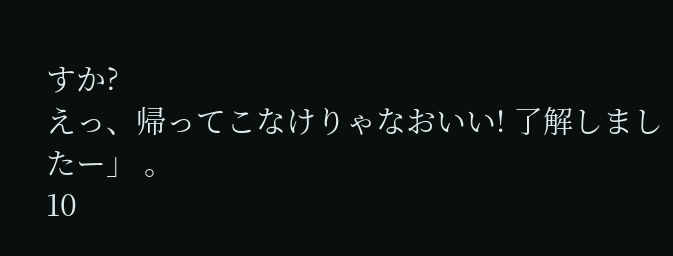すか?
えっ、帰ってこなけりゃなおいい! 了解しましたー」 。
10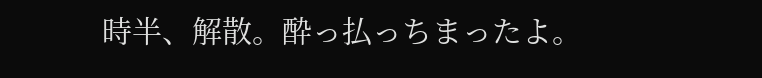時半、解散。酔っ払っちまったよ。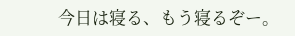今日は寝る、もう寝るぞー。